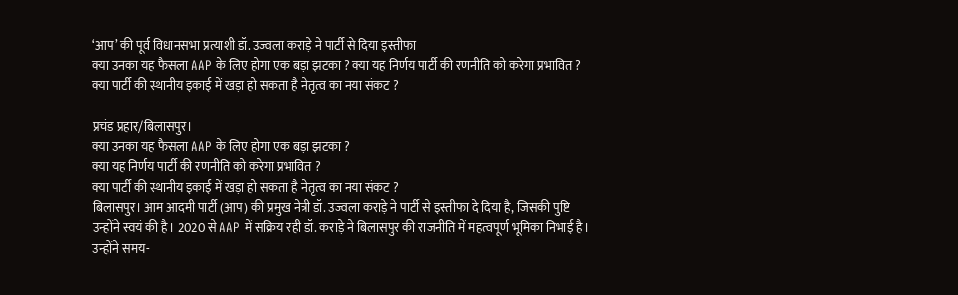‘आप’ की पूर्व विधानसभा प्रत्याशी डॉ. उज्वला कराड़े ने पार्टी से दिया इस्तीफा
क्या उनका यह फैसला AAP के लिए होगा एक बड़ा झटका ? क्या यह निर्णय पार्टी की रणनीति को करेगा प्रभावित ? क्या पार्टी की स्थानीय इकाई में खड़ा हो सकता है नेतृत्व का नया संकट ?

प्रचंड प्रहार/बिलासपुर।
क्या उनका यह फैसला AAP के लिए होगा एक बड़ा झटका ?
क्या यह निर्णय पार्टी की रणनीति को करेगा प्रभावित ?
क्या पार्टी की स्थानीय इकाई में खड़ा हो सकता है नेतृत्व का नया संकट ?
बिलासपुर। आम आदमी पार्टी (आप) की प्रमुख नेत्री डॉ. उज्वला कराड़े ने पार्टी से इस्तीफा दे दिया है, जिसकी पुष्टि उन्होंने स्वयं की है। 2020 से AAP में सक्रिय रही डॉ. कराड़े ने बिलासपुर की राजनीति में महत्वपूर्ण भूमिका निभाई है। उन्होंने समय-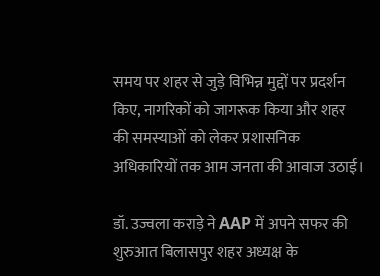समय पर शहर से जुड़े विभिन्न मुद्दों पर प्रदर्शन किए, नागरिकों को जागरूक किया और शहर की समस्याओं को लेकर प्रशासनिक अधिकारियों तक आम जनता की आवाज उठाई।

डॉ. उज्वला कराड़े ने AAP में अपने सफर की शुरुआत बिलासपुर शहर अध्यक्ष के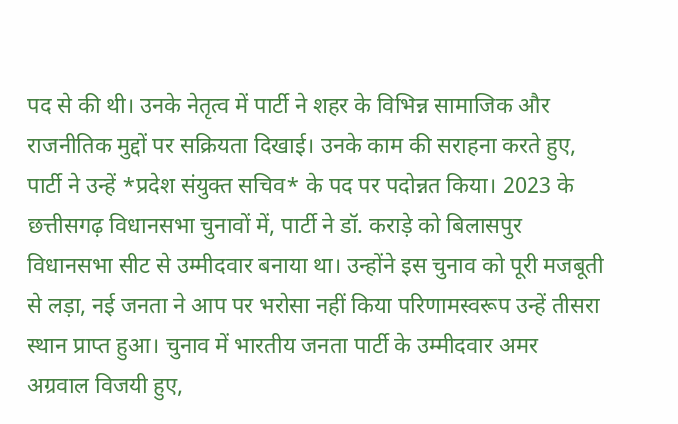पद से की थी। उनके नेतृत्व में पार्टी ने शहर के विभिन्न सामाजिक और राजनीतिक मुद्दों पर सक्रियता दिखाई। उनके काम की सराहना करते हुए, पार्टी ने उन्हें *प्रदेश संयुक्त सचिव* के पद पर पदोन्नत किया। 2023 के छत्तीसगढ़ विधानसभा चुनावों में, पार्टी ने डॉ. कराड़े को बिलासपुर विधानसभा सीट से उम्मीदवार बनाया था। उन्होंने इस चुनाव को पूरी मजबूती से लड़ा, नई जनता ने आप पर भरोसा नहीं किया परिणामस्वरूप उन्हें तीसरा स्थान प्राप्त हुआ। चुनाव में भारतीय जनता पार्टी के उम्मीदवार अमर अग्रवाल विजयी हुए,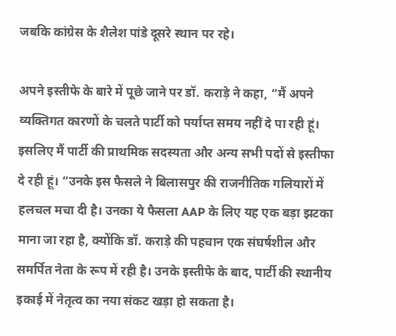जबकि कांग्रेस के शैलेश पांडे दूसरे स्थान पर रहे।

अपने इस्तीफे के बारे में पूछे जाने पर डॉ. कराड़े ने कहा, “मैं अपने व्यक्तिगत कारणों के चलते पार्टी को पर्याप्त समय नहीं दे पा रही हूं। इसलिए मैं पार्टी की प्राथमिक सदस्यता और अन्य सभी पदों से इस्तीफा दे रही हूं। “उनके इस फैसले ने बिलासपुर की राजनीतिक गलियारों में हलचल मचा दी है। उनका ये फैसला AAP के लिए यह एक बड़ा झटका माना जा रहा है, क्योंकि डॉ. कराड़े की पहचान एक संघर्षशील और समर्पित नेता के रूप में रही है। उनके इस्तीफे के बाद, पार्टी की स्थानीय इकाई में नेतृत्व का नया संकट खड़ा हो सकता है।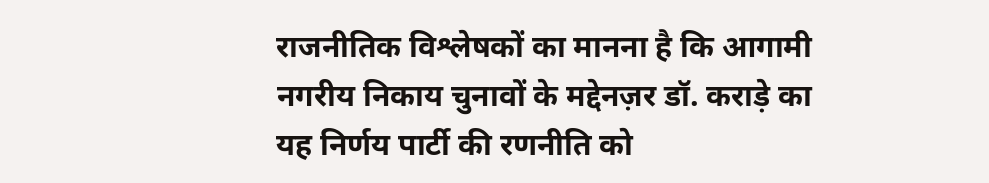राजनीतिक विश्लेषकों का मानना है कि आगामी नगरीय निकाय चुनावों के मद्देनज़र डॉ. कराड़े का यह निर्णय पार्टी की रणनीति को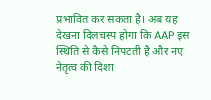प्रभावित कर सकता है। अब यह देखना दिलचस्प होगा कि AAP इस स्थिति से कैसे निपटती है और नए नेतृत्व की दिशा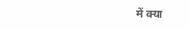में क्या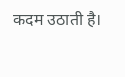कदम उठाती है।